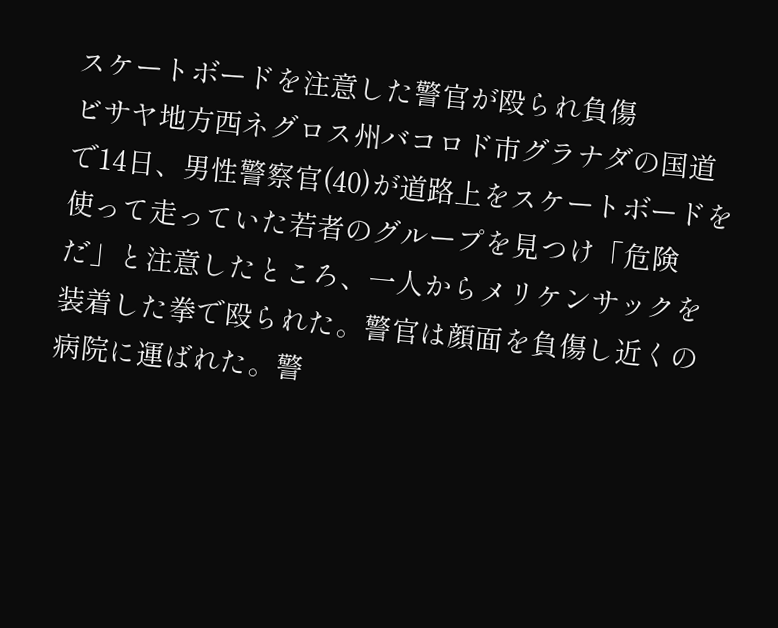スケートボードを注意した警官が殴られ負傷
ビサヤ地方西ネグロス州バコロド市グラナダの国道で14日、男性警察官(40)が道路上をスケートボードを使って走っていた若者のグループを見つけ「危険だ」と注意したところ、一人からメリケンサックを装着した拳で殴られた。警官は顔面を負傷し近くの病院に運ばれた。警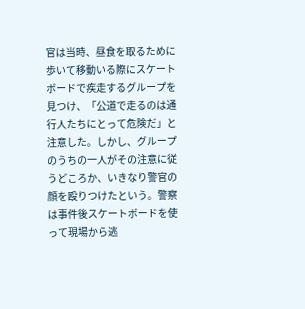官は当時、昼食を取るために歩いて移動いる際にスケートボードで疾走するグループを見つけ、「公道で走るのは通行人たちにとって危険だ」と注意した。しかし、グループのうちの一人がその注意に従うどころか、いきなり警官の顔を殴りつけたという。警察は事件後スケートボードを使って現場から逃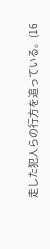走した犯人らの行方を追っている。(16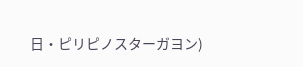日・ピリピノスターガヨン)